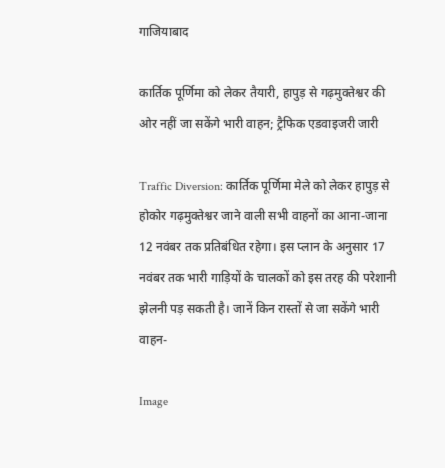गाजियाबाद

कार्तिक पूर्णिमा को लेकर तैयारी, हापुड़ से गढ़मुक्तेश्वर की ओर नहीं जा सकेंगे भारी वाहन; ट्रैफिक एडवाइजरी जारी

Traffic Diversion: कार्तिक पूर्णिमा मेले को लेकर हापुड़ से होकोर गढ़मुक्तेश्वर जाने वाली सभी वाहनों का आना-जाना 12 नवंबर तक प्रतिबंधित रहेगा। इस प्लान के अनुसार 17 नवंबर तक भारी गाड़ियों के चालकों को इस तरह की परेशानी झेलनी पड़ सकती है। जानें किन रास्तों से जा सकेंगे भारी वाहन-

Image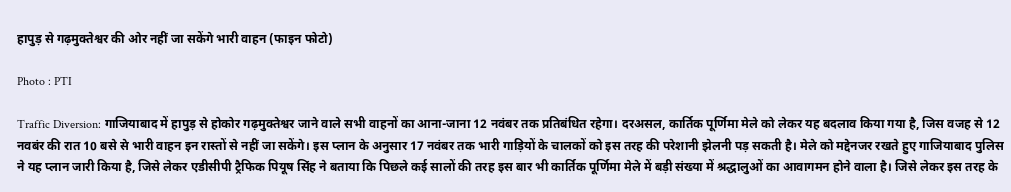हापुड़ से गढ़मुक्तेश्वर की ओर नहीं जा सकेंगे भारी वाहन (फाइन फोटो)

Photo : PTI

Traffic Diversion: गाजियाबाद में हापुड़ से होकोर गढ़मुक्तेश्वर जाने वाले सभी वाहनों का आना-जाना 12 नवंबर तक प्रतिबंधित रहेगा। दरअसल, कार्तिक पूर्णिमा मेले को लेकर यह बदलाव किया गया है, जिस वजह से 12 नवबंर की रात 10 बसे से भारी वाहन इन रास्तों से नहीं जा सकेंगे। इस प्लान के अनुसार 17 नवंबर तक भारी गाड़ियों के चालकों को इस तरह की परेशानी झेलनी पड़ सकती है। मेले को मद्देनजर रखते हुए गाजियाबाद पुलिस ने यह प्लान जारी किया है, जिसे लेकर एडीसीपी ट्रैफिक पियूष सिंह ने बताया कि पिछले कई सालों की तरह इस बार भी कार्तिक पूर्णिमा मेले में बड़ी संख्या में श्रद्धालुओं का आवागमन होने वाला है। जिसे लेकर इस तरह के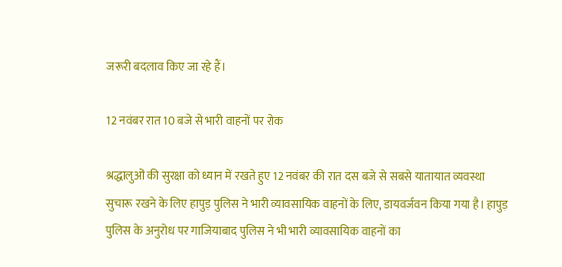जरूरी बदलाव किए जा रहे हैं।

12 नवंबर रात 10 बजे से भारी वाहनों पर रोक

श्रद्धालुओं की सुरक्षा को ध्यान में रखते हुए 12 नवंबर की रात दस बजे से सबसे यातायात व्यवस्था सुचारू रखने के लिए हापुड़ पुलिस ने भारी व्यावसायिक वाहनों के लिए, डायवर्जवन किया गया है। हापुड़ पुलिस के अनुरोध पर गाजियाबाद पुलिस ने भी भारी व्यावसायिक वाहनों का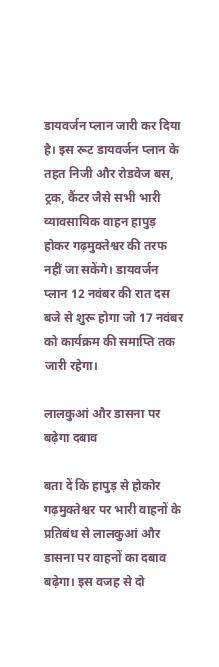डायवर्जन प्लान जारी कर दिया है। इस रूट डायवर्जन प्लान के तहत निजी और रोडवेज बस, ट्रक, कैंटर जैसे सभी भारी व्यावसायिक वाहन हापुड़ होकर गढ़मुक्तेश्वर की तरफ नहीं जा सकेंगे। डायवर्जन प्लान 12 नवंबर की रात दस बजे से शुरू होगा जो 17 नवंबर को कार्यक्रम की समाप्ति तक जारी रहेगा।

लालकुआं और डासना पर बढ़ेगा दबाव

बता दें कि हापुड़ से होकोर गढ़मुक्तेश्वर पर भारी वाहनों के प्रतिबंध से लालकुआं और डासना पर वाहनों का दबाव बढ़ेगा। इस वजह से दो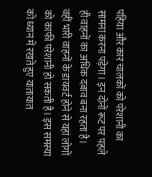पहिया और कार चालकों को परेशानी का सामना करना पड़ेगा। इन दोनों रूट पर पहले ही वाहनों का अधिक दबाव बना रहता है। वहीं भारी वाहनों के डायवर्ट होने से यहां लोगों को काफी परेशानी हो सकती है। इस समस्या को ध्यान में रखते हुए यातायात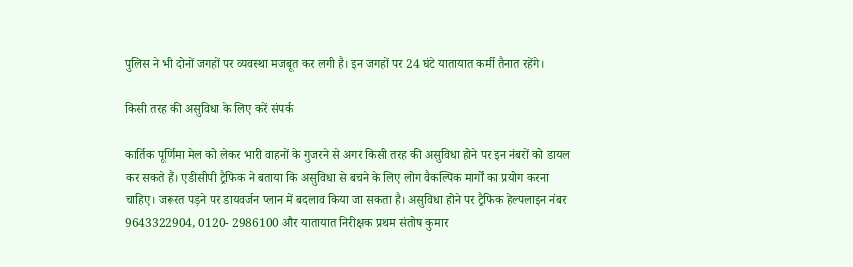पुलिस ने भी दोनों जगहों पर व्यवस्था मजबूत कर लगी है। इन जगहों पर 24 घंटे यातायात कर्मी तैनात रहेंगे।

किसी तरह की असुविधा के लिए करें संपर्क

कार्तिक पूर्णिमा मेल को लेकर भारी वाहनों के गुजरने से अगर किसी तरह की असुविधा होने पर इन नंबरों को डायल कर सकते हैं। एडीसीपी ट्रैफिक ने बताया कि असुविधा से बचने के लिए लोग वैकल्पिक मार्गों का प्रयोग करना चाहिए। जरूरत पड़ने पर डायवर्जन प्लान में बदलाव किया जा सकता है। असुविधा होने पर ट्रैफिक हेल्पलाइन नंबर 9643322904, 0120- 2986100 और यातायात निरीक्षक प्रथम संतोष कुमार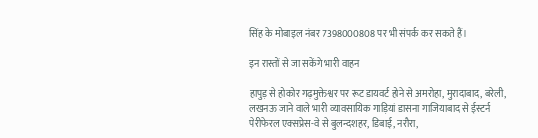सिंह के मोबाइल नंबर 7398000808 पर भी संपर्क कर सकते हैं।

इन रास्तों से जा सकेंगे भारी वाहन

हापुड़ से होकोर गढ़मुक्तेश्वर पर रूट डायवर्ट होने से अमरोहा, मुरादाबाद, बरेली, लखनऊ जाने वाले भारी व्यावसायिक गाड़ियां डासना गाजियाबाद से ईस्टर्न पेरीफेरल एक्सप्रेस-वे से बुलन्दशहर, डिबाई, नरौरा,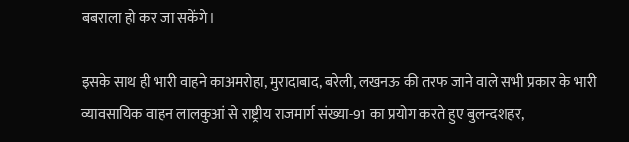बबराला हो कर जा सकेंगे।

इसके साथ ही भारी वाहने काअमरोहा, मुरादाबाद, बरेली, लखनऊ की तरफ जाने वाले सभी प्रकार के भारी व्यावसायिक वाहन लालकुआं से राष्ट्रीय राजमार्ग संख्या-91 का प्रयोग करते हुए बुलन्दशहर,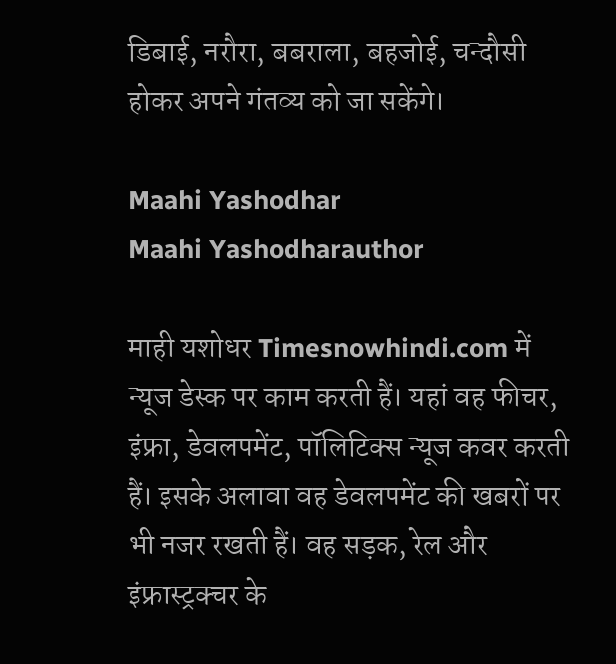डिबाई, नरौरा, बबराला, बहजोई, चन्दौसी होकर अपने गंतव्य को जा सकेंगे।

Maahi Yashodhar
Maahi Yashodharauthor

माही यशोधर Timesnowhindi.com में न्यूज डेस्क पर काम करती हैं। यहां वह फीचर, इंफ्रा, डेवलपमेंट, पॉलिटिक्स न्यूज कवर करती हैं। इसके अलावा वह डेवलपमेंट की खबरों पर भी नजर रखती हैं। वह सड़क, रेल और इंफ्रास्ट्रक्चर के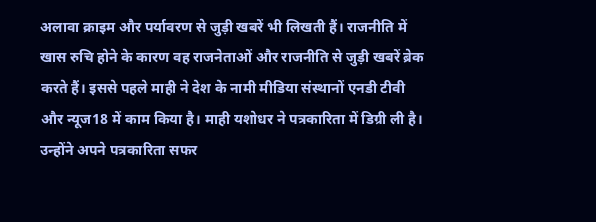अलावा क्राइम और पर्यावरण से जुड़ी खबरें भी लिखती हैं। राजनीति में खास रुचि होने के कारण वह राजनेताओं और राजनीति से जुड़ी खबरें ब्रेक करते हैं। इससे पहले माही ने देश के नामी मीडिया संस्थानों एनडी टीवी और न्यूज18 में काम किया है। माही यशोधर ने पत्रकारिता में डिग्री ली है। उन्होंने अपने पत्रकारिता सफर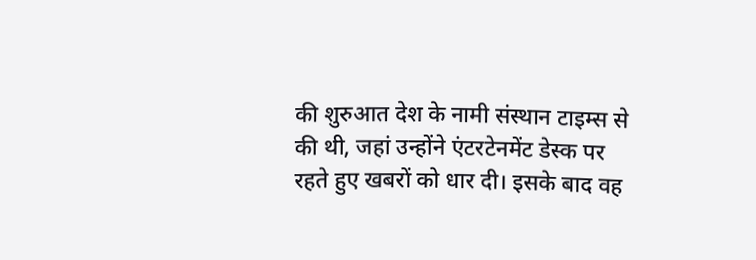की शुरुआत देश के नामी संस्थान टाइम्स से की थी, जहां उन्होंने एंटरटेनमेंट डेस्क पर रहते हुए खबरों को धार दी। इसके बाद वह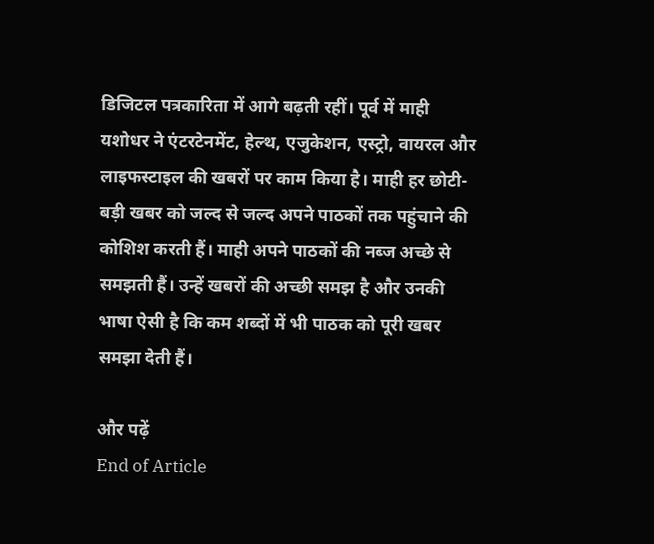डिजिटल पत्रकारिता में आगे बढ़ती रहीं। पूर्व में माही यशोधर ने एंटरटेनमेंट, हेल्थ, एजुकेशन, एस्ट्रो, वायरल और लाइफस्टाइल की खबरों पर काम किया है। माही हर छोटी-बड़ी खबर को जल्द से जल्द अपने पाठकों तक पहुंचाने की कोशिश करती हैं। माही अपने पाठकों की नब्ज अच्छे से समझती हैं। उन्हें खबरों की अच्छी समझ है और उनकी भाषा ऐसी है कि कम शब्दों में भी पाठक को पूरी खबर समझा देती हैं।

और पढ़ें
End of Article